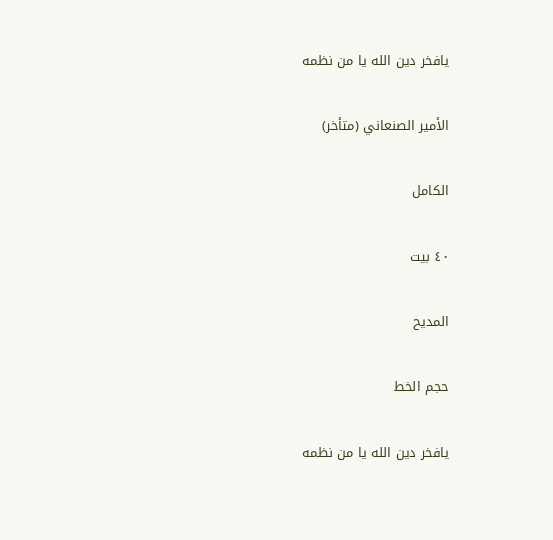يافخر دين الله يا من نظمه

الأمير الصنعاني (متأخر)

الكامل

٤٠ بيت

المديح

حجم الخط

يافخر دين الله يا من نظمه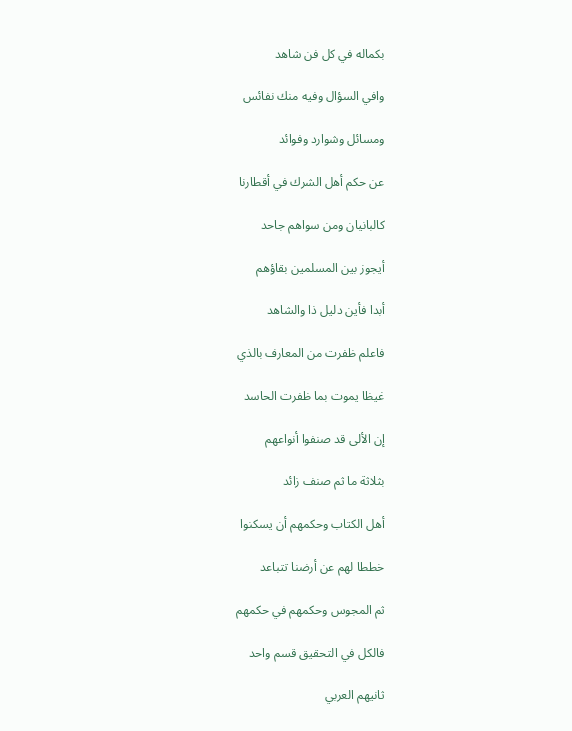بكماله في كل فن شاهد

وافي السؤال وفيه منك نفائس

ومسائل وشوارد وفوائد

عن حكم أهل الشرك في أقطارنا

كالبانيان ومن سواهم جاحد

أيجوز بين المسلمين بقاؤهم

أبدا فأين دليل ذا والشاهد

فاعلم ظفرت من المعارف بالذي

غيظا يموت بما ظفرت الحاسد

إن الألى قد صنفوا أنواعهم

بثلاثة ما ثم صنف زائد

أهل الكتاب وحكمهم أن يسكنوا

خططا لهم عن أرضنا تتباعد

ثم المجوس وحكمهم في حكمهم

فالكل في التحقيق قسم واحد

ثانيهم العربي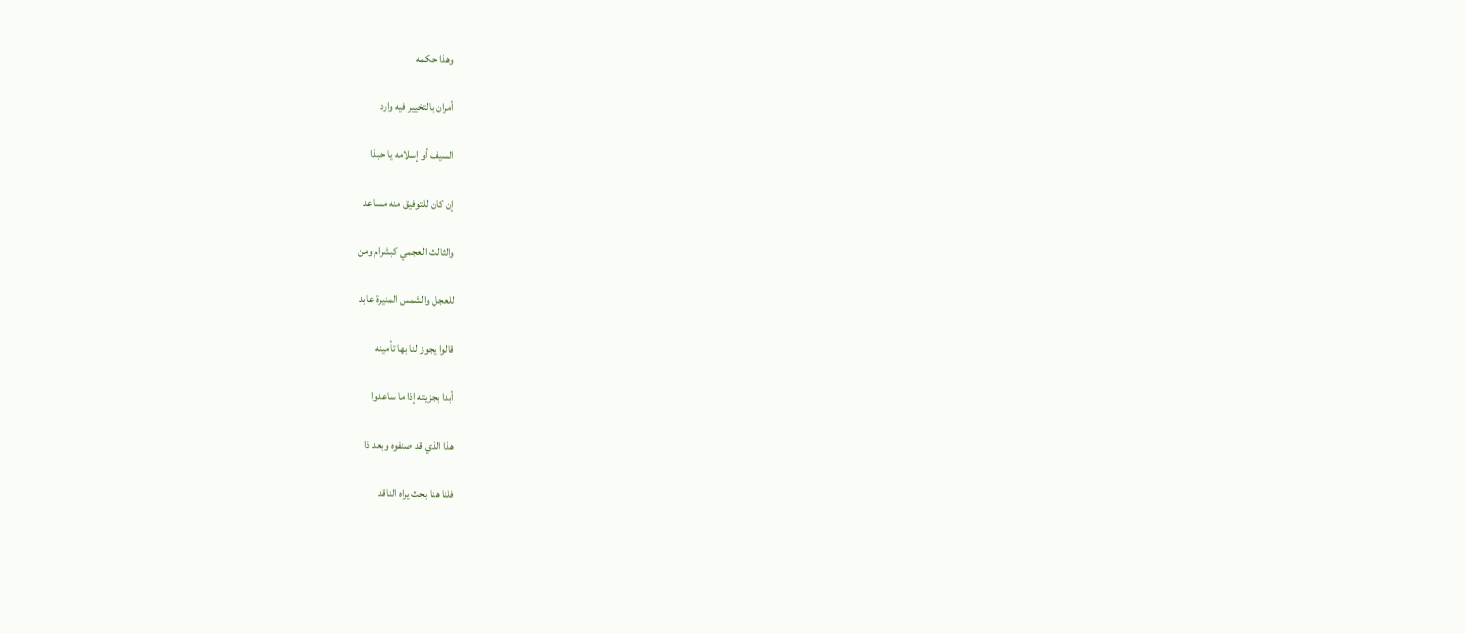وهذا حكمه

أمران بالتخيير فيه وارد

السيف أو إسلامه يا حبذا

إن كان للتوفيق منه مساعد

والثالث العجمي كبشرام ومن

للعجل والشمس المنيرة عابد

قالوا يجوز لنا بها تأمينه

أبدا بجزيته إذا ما ساعدوا

هذا الذي قد صنفوه وبعد ذا

فلنا هنا بحث يراه الناقد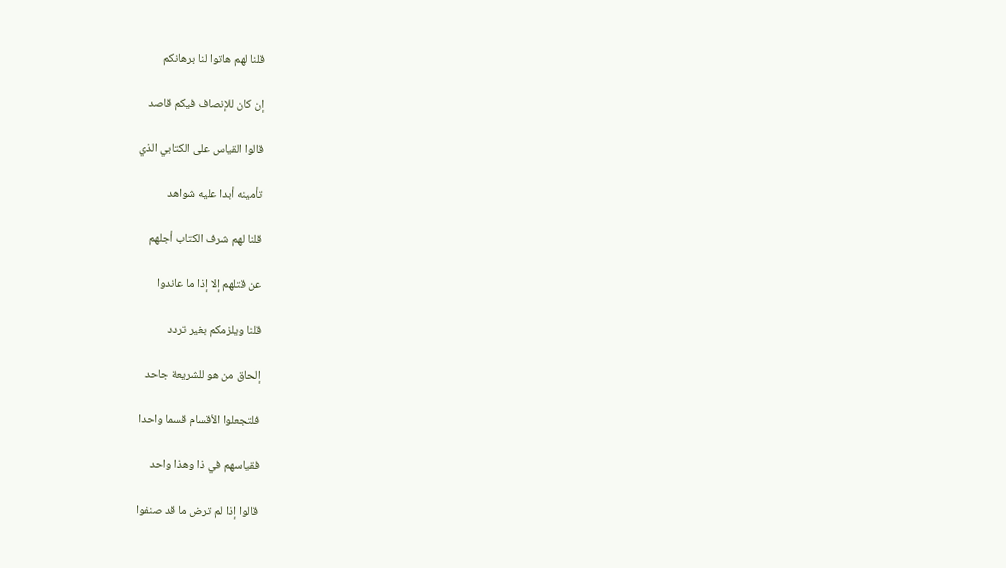قلنا لهم هاتوا لنا برهانكم

إن كان للإنصاف فيكم قاصد

قالوا القياس على الكتابي الذي

تأمينه أبدا عليه شواهد

قلنا لهم شرف الكتاب أجلهم

عن قتلهم إلا إذا ما عاندوا

قلنا ويلزمكم بغير تردد

إلحاق من هو للشريعة جاحد

فلتجعلوا الأقسام قسما واحدا

فقياسهم في ذا وهذا واحد

قالوا إذا لم ترض ما قد صنفوا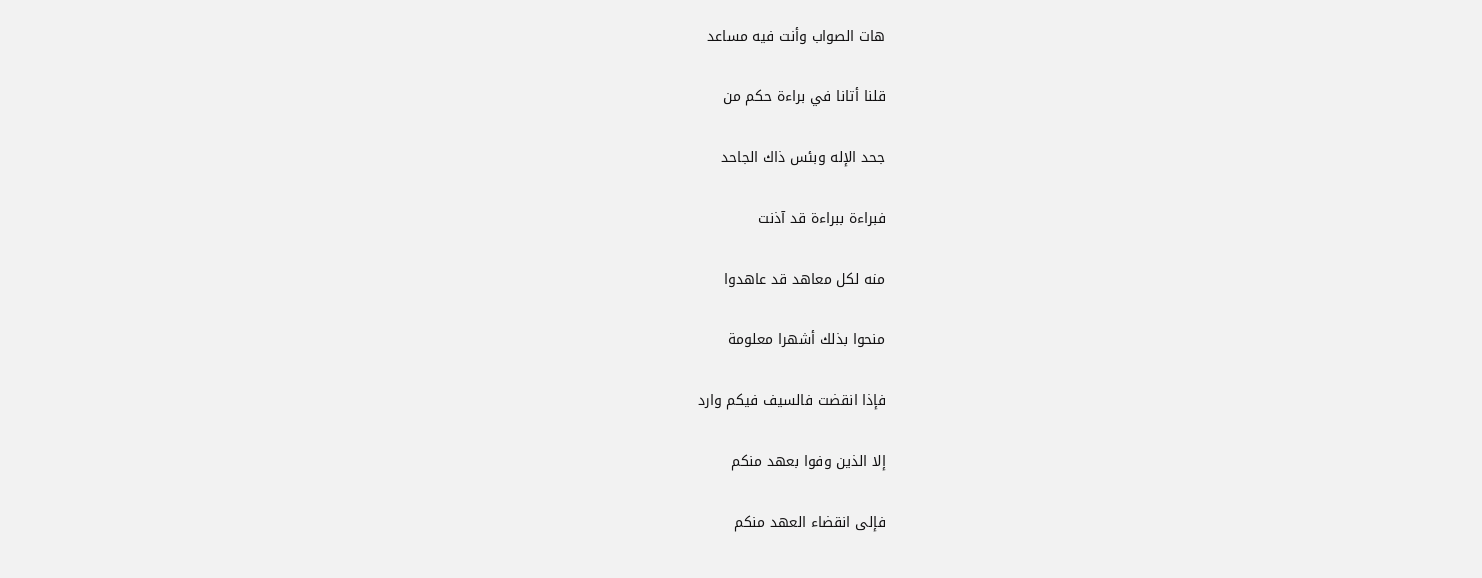هات الصواب وأنت فيه مساعد

قلنا أتانا في براءة حكم من

جحد الإله وبئس ذاك الجاحد

فبراءة ببراءة قد آذنت

منه لكل معاهد قد عاهدوا

منحوا بذلك أشهرا معلومة

فإذا انقضت فالسيف فيكم وارد

إلا الذين وفوا بعهد منكم

فإلى انقضاء العهد منكم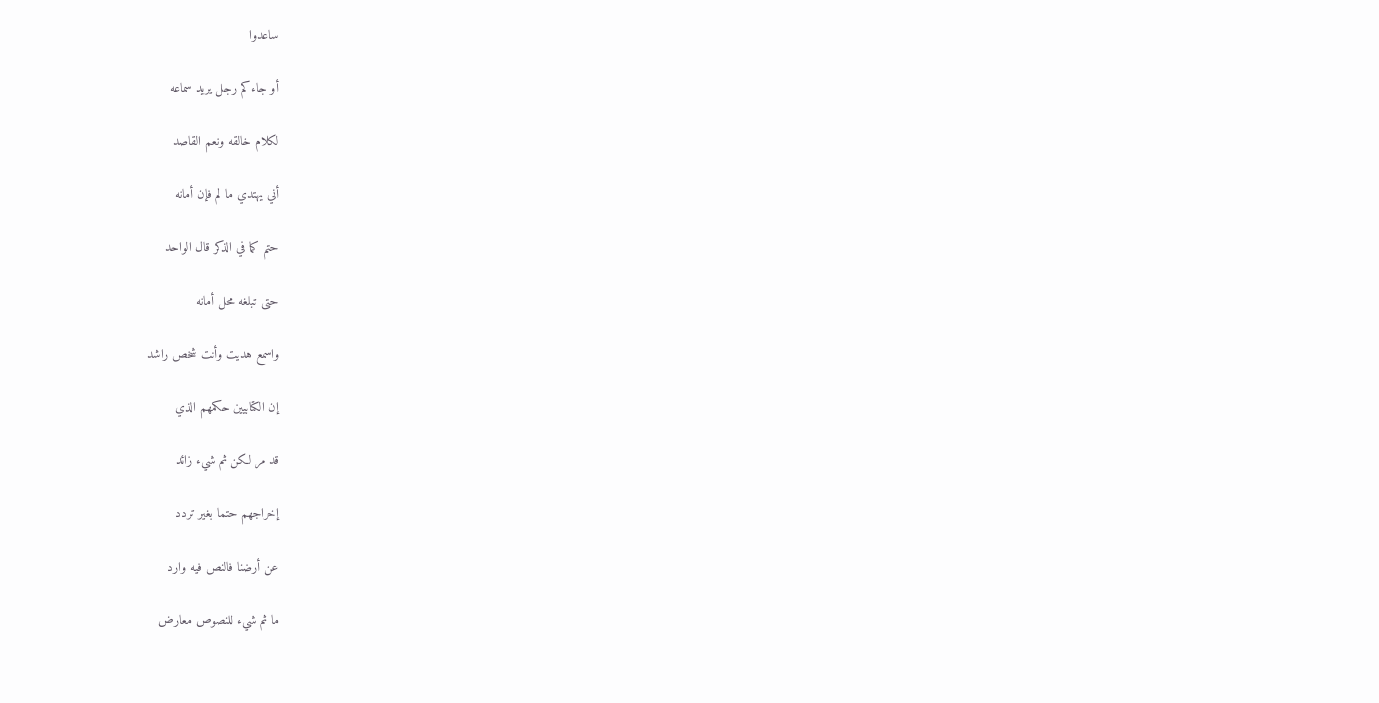ساعدوا

أو جاءكم رجل يريد سماعه

لكلام خالقه ونعم القاصد

أني يهتدي ما لم فإن أمانه

حتم كما في الذكر قال الواحد

حتى تبلغه محل أمانه

واسمع هديت وأنت شخص راشد

إن الكتابيين حكمهم الذي

قد مر لكن ثم شيء زائد

إخراجهم حتما بغير تردد

عن أرضنا فالنص فيه وارد

ما ثم شيء للنصوص معارض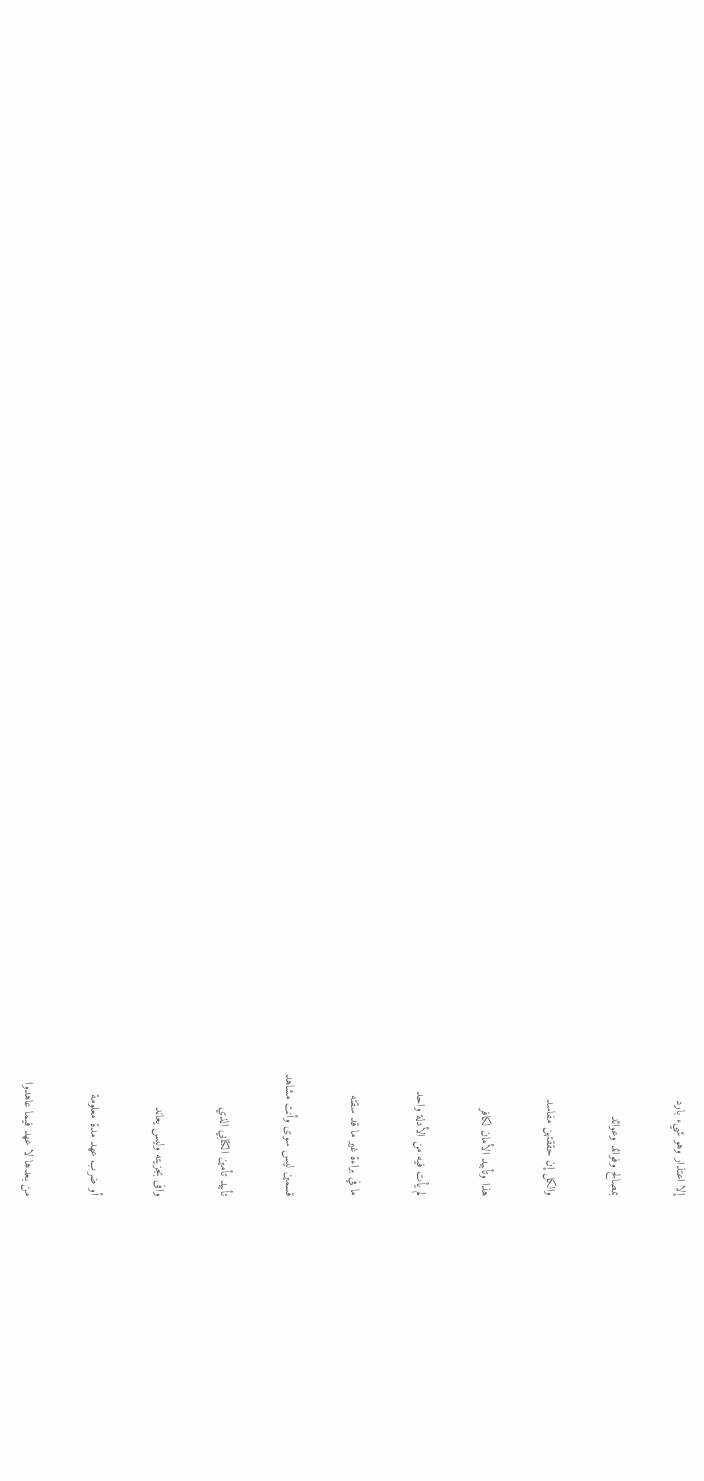إلا اعتذار وهو شيء بارد

بمصالح وفوائد وعوائد

والكل إن حققتهن مفاسد

هذا وتأبيد الأمان لكافر

لم يأت فيه من الأدلة واحد

ما في براءة غير ما قد سقته

قسمين ليس سوى وأنت مشاهد

تأبيد تأمين الكتابي الذي

وافى بجزيته وليس يعاند

أو ضرب عهد مدة معلومة

من بعدها لا عهد فيما عاهدوا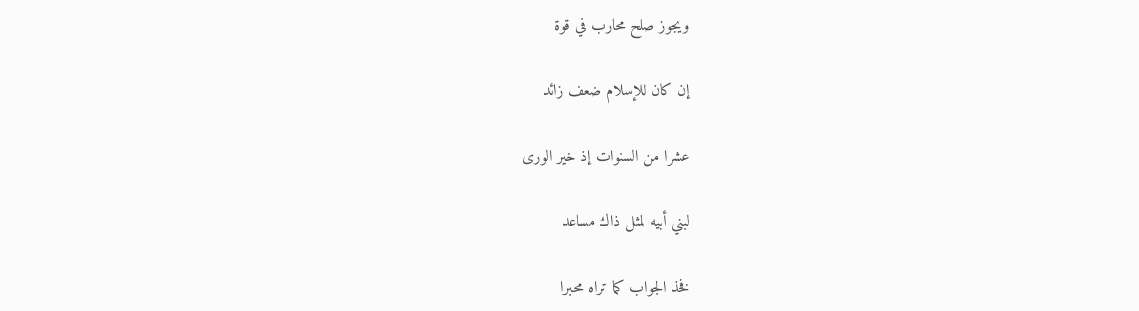ويجوز صلح محارب في قوة

إن كان للإسلام ضعف زائد

عشرا من السنوات إذ خير الورى

لبني أبيه لمثل ذاك مساعد

فخذ الجواب كما تراه محبرا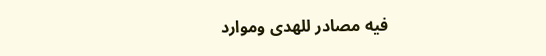فيه مصادر للهدى وموارد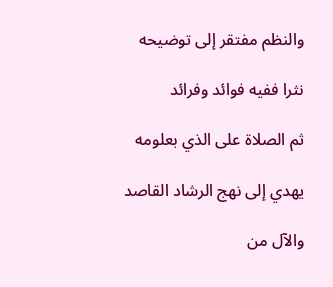والنظم مفتقر إلى توضيحه

نثرا ففيه فوائد وفرائد

ثم الصلاة على الذي بعلومه

يهدي إلى نهج الرشاد القاصد

والآل من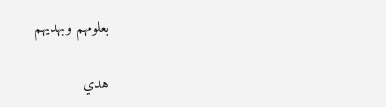بعلومهم وبهديهم

هدي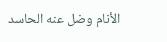الأنام وضل عنه الحاسد